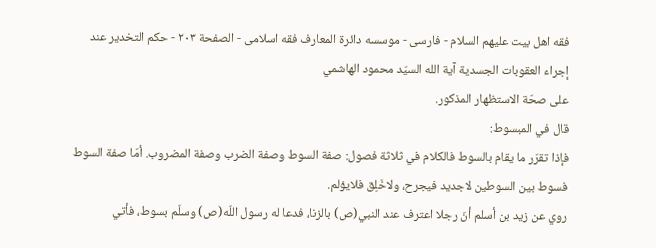فقه اهل بیت علیهم السلام - فارسی - موسسه دائرة المعارف فقه اسلامی - الصفحة ٢٠٣ - حكم التخدير عند إجراء العقوبات الجسدية آية الله السيّد محمود الهاشمي
على صحّة الاستظهار المذكور.
قال في المبسوط:
فإذا تقرّر ما يقام بالسوط فالكلام في ثلاثة فصول: صفة السوط وصفة الضرب وصفة المضروب. أمّا صفة السوط فسوط بين السوطين لاجديد فيجرح، ولاخَلِق فلايؤلم.
روي عن زيد بن أسلم أنّ رجلا اعترف عند النبي(ص) بالزنا، فدعا له رسول اللّه(ص) وسلّم بسوط، فأتي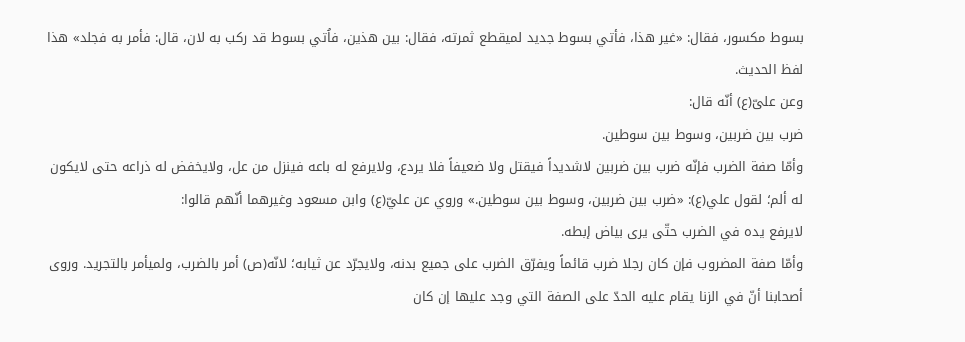بسوط مكسور، فقال: «غير هذا، فأتي بسوط جديد لميقطع ثمرته، فقال: بين هذين، فاُتي بسوط قد ركب به لان، قال: فأمر به فجلد» هذا لفظ الحديث.
وعن علىّ(ع) أنّه قال:
ضرب بين ضربين، وسوط بين سوطين.
وأمّا صفة الضرب فإنّه ضرب بين ضربين لاشديداً فيقتل ولا ضعيفاً فلا يردع، ولايرفع له باعه فينزل من عل، ولايخفض له ذراعه حتى لايكون له ألم؛ لقول علي(ع): «ضرب بين ضربين، وسوط بين سوطين.» وروي عن عليّ(ع) وابن مسعود وغيرهما أنّهم قالوا:
لايرفع يده في الضرب حتّى يرى بياض إبطه.
وأمّا صفة المضروب فإن كان رجلا ضرب قائماً ويفرّق الضرب على جميع بدنه، ولايجرّد عن ثيابه؛ لانّه(ص) أمر بالضرب، ولميأمر بالتجريد. وروى أصحابنا أنّ في الزنا يقام عليه الحدّ على الصفة التي وجد عليها إن كان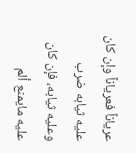عرياناً فعرياناً وإن كان عليه ثيابه ضرب وعليه ثيابه، فإن كان عليه مايمنع ألم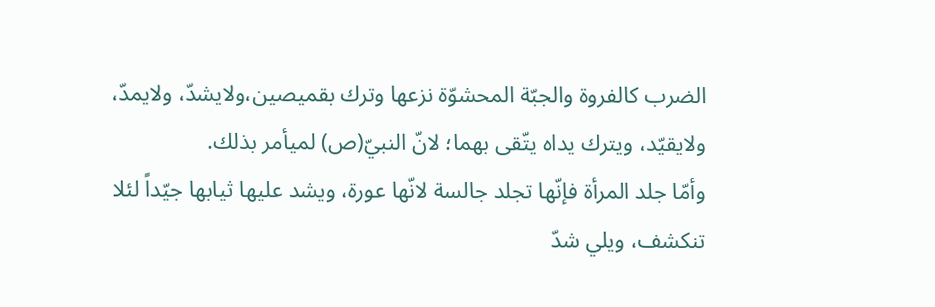الضرب كالفروة والجبّة المحشوّة نزعها وترك بقميصين،ولايشدّ، ولايمدّ، ولايقيّد، ويترك يداه يتّقى بهما؛ لانّ النبيّ(ص) لميأمر بذلك.
وأمّا جلد المرأة فإنّها تجلد جالسة لانّها عورة، ويشد عليها ثيابها جيّداً لئلا تنكشف، ويلي شدّ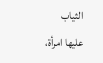الثياب عليها امرأة،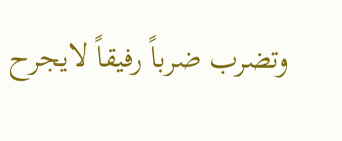وتضرب ضرباً رفيقاً لايجرح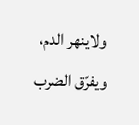ولاينهر الدم، ويفرّق الضرب